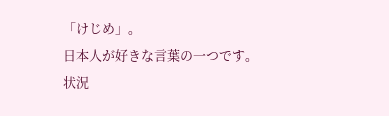「けじめ」。
日本人が好きな言葉の一つです。
状況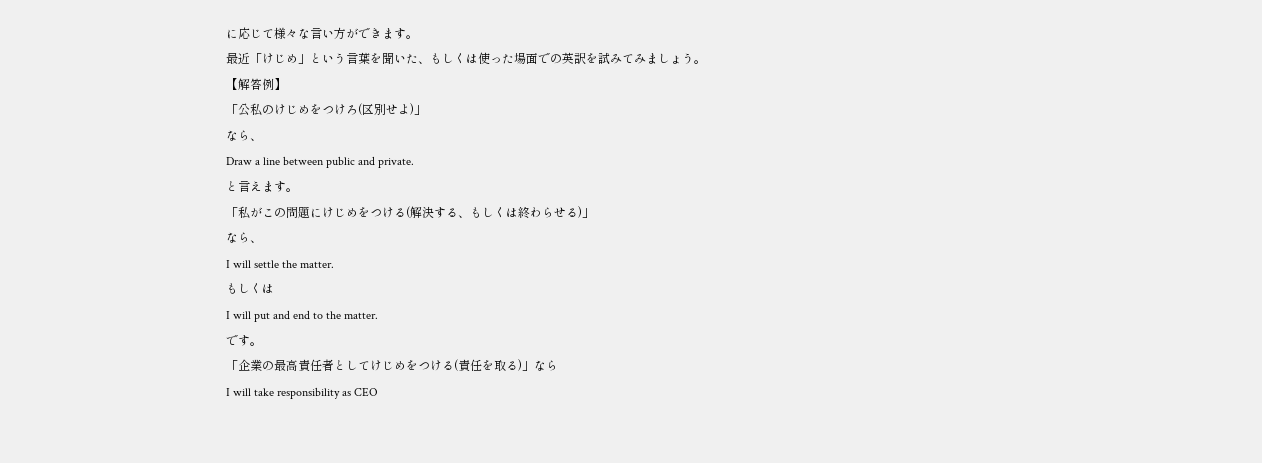に応じて様々な言い方ができます。
最近「けじめ」という言葉を聞いた、もしくは使った場面での英訳を試みてみましょう。
【解答例】
「公私のけじめをつけろ(区別せよ)」
なら、
Draw a line between public and private.
と言えます。
「私がこの問題にけじめをつける(解決する、もしくは終わらせる)」
なら、
I will settle the matter.
もしくは
I will put and end to the matter.
です。
「企業の最高責任者としてけじめをつける(責任を取る)」なら
I will take responsibility as CEO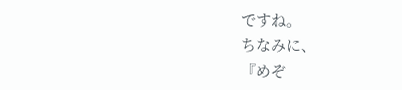ですね。
ちなみに、
『めぞ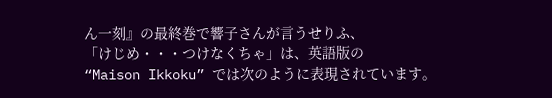ん一刻』の最終巻で響子さんが言うせりふ、
「けじめ・・・つけなくちゃ」は、英語版の
“Maison Ikkoku” では次のように表現されています。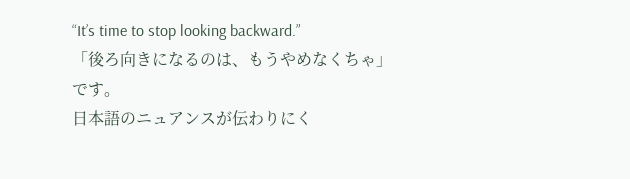“It’s time to stop looking backward.”
「後ろ向きになるのは、もうやめなくちゃ」
です。
日本語のニュアンスが伝わりにく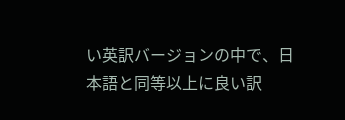い英訳バージョンの中で、日本語と同等以上に良い訳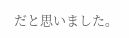だと思いました。